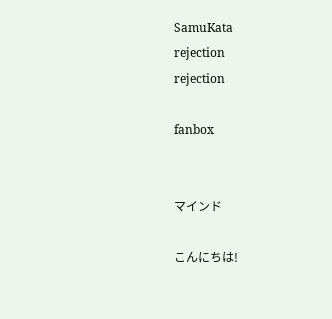SamuKata
rejection
rejection

fanbox


マインド

こんにちは!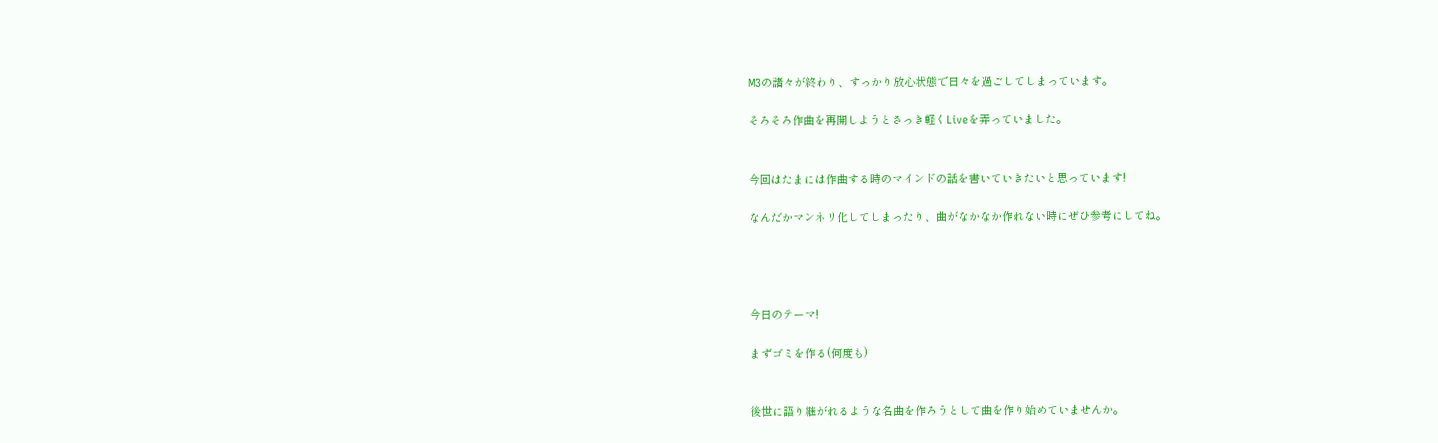M3の諸々が終わり、すっかり放心状態で日々を過ごしてしまっています。

そろそろ作曲を再開しようとさっき軽くLiveを弄っていました。


今回はたまには作曲する時のマインドの話を書いていきたいと思っています!

なんだかマンネリ化してしまったり、曲がなかなか作れない時にぜひ参考にしてね。




今日のテーマ!

まずゴミを作る(何度も)


後世に語り継がれるような名曲を作ろうとして曲を作り始めていませんか。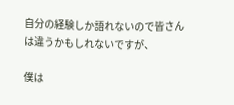自分の経験しか語れないので皆さんは違うかもしれないですが、

僕は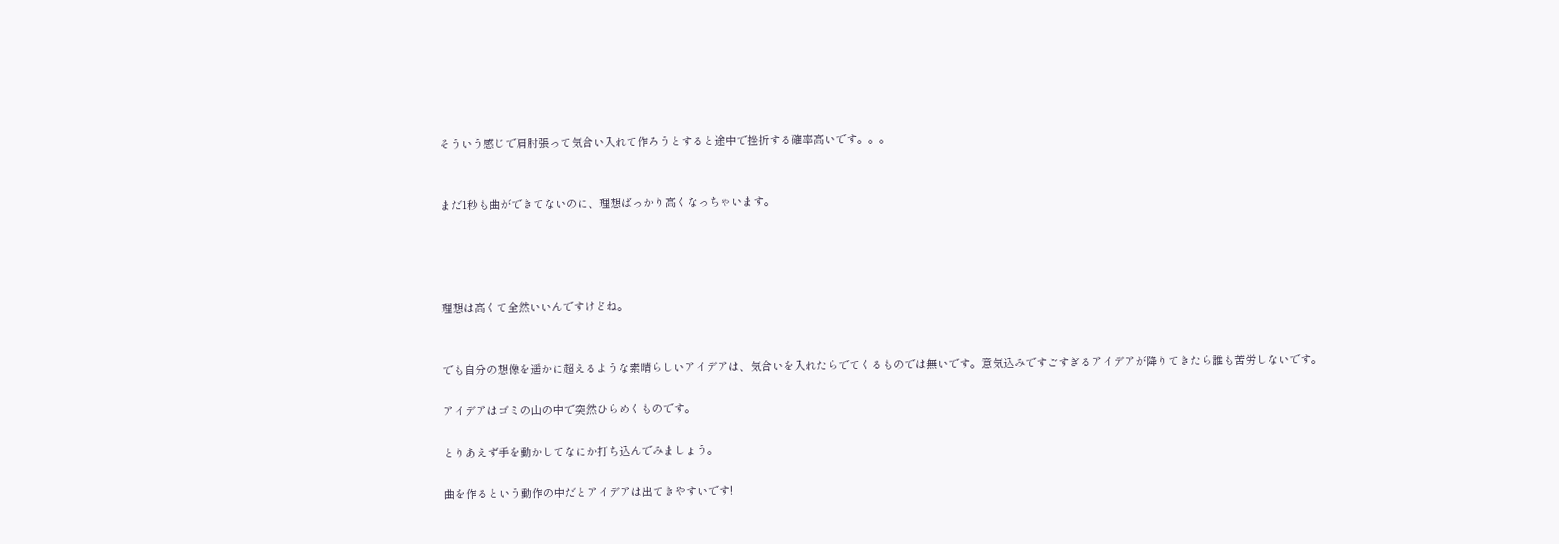そういう感じで肩肘張って気合い入れて作ろうとすると途中で挫折する確率高いです。。。


まだ1秒も曲ができてないのに、理想ばっかり高くなっちゃいます。




理想は高くて全然いいんですけどね。


でも自分の想像を遥かに超えるような素晴らしいアイデアは、気合いを入れたらでてくるものでは無いです。意気込みですごすぎるアイデアが降りてきたら誰も苦労しないです。

アイデアはゴミの山の中で突然ひらめくものです。

とりあえず手を動かしてなにか打ち込んでみましょう。

曲を作るという動作の中だとアイデアは出てきやすいです!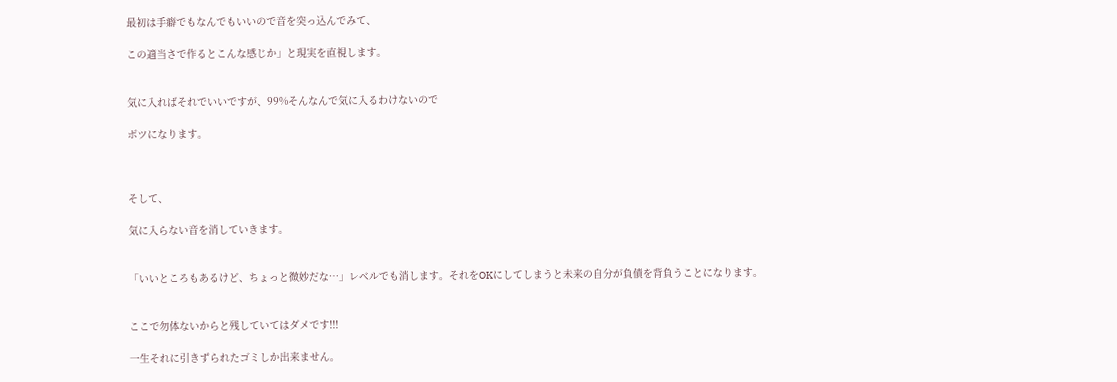最初は手癖でもなんでもいいので音を突っ込んでみて、

この適当さで作るとこんな感じか」と現実を直視します。


気に入ればそれでいいですが、99%そんなんで気に入るわけないので

ボツになります。



そして、

気に入らない音を消していきます。


「いいところもあるけど、ちょっと微妙だな…」レベルでも消します。それをOKにしてしまうと未来の自分が負債を背負うことになります。


ここで勿体ないからと残していてはダメです!!!

一生それに引きずられたゴミしか出来ません。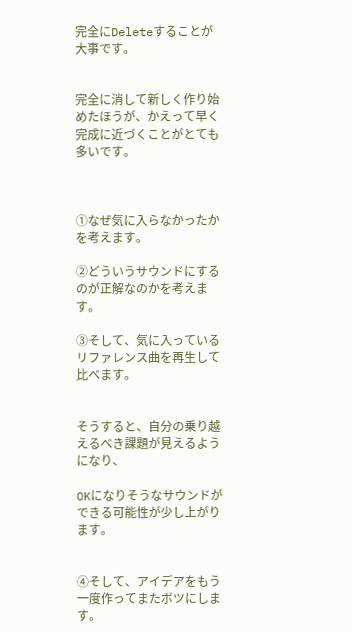完全にDeleteすることが大事です。


完全に消して新しく作り始めたほうが、かえって早く完成に近づくことがとても多いです。



①なぜ気に入らなかったかを考えます。

②どういうサウンドにするのが正解なのかを考えます。

③そして、気に入っているリファレンス曲を再生して比べます。


そうすると、自分の乗り越えるべき課題が見えるようになり、

OKになりそうなサウンドができる可能性が少し上がります。


④そして、アイデアをもう一度作ってまたボツにします。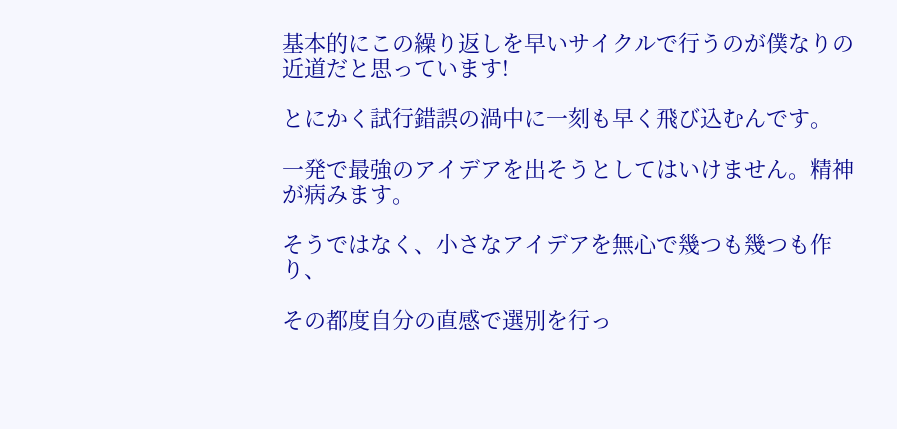基本的にこの繰り返しを早いサイクルで行うのが僕なりの近道だと思っています!

とにかく試行錯誤の渦中に一刻も早く飛び込むんです。

一発で最強のアイデアを出そうとしてはいけません。精神が病みます。

そうではなく、小さなアイデアを無心で幾つも幾つも作り、

その都度自分の直感で選別を行っ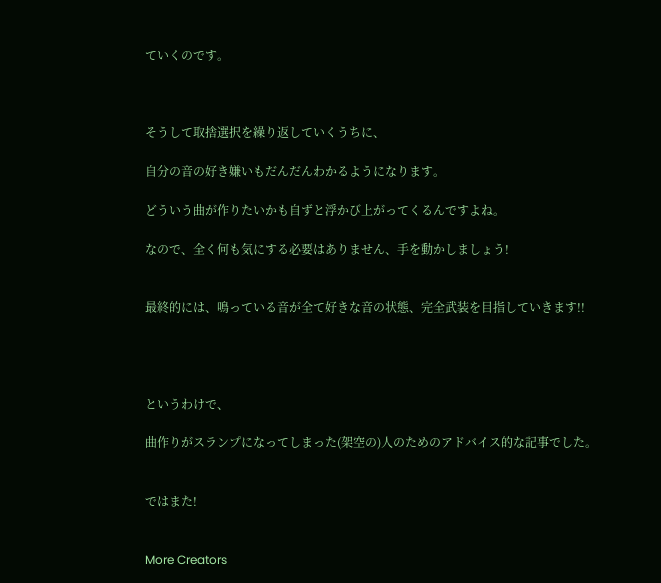ていくのです。



そうして取捨選択を繰り返していくうちに、

自分の音の好き嫌いもだんだんわかるようになります。

どういう曲が作りたいかも自ずと浮かび上がってくるんですよね。

なので、全く何も気にする必要はありません、手を動かしましょう!


最終的には、鳴っている音が全て好きな音の状態、完全武装を目指していきます!!




というわけで、

曲作りがスランプになってしまった(架空の)人のためのアドバイス的な記事でした。


ではまた!


More Creators